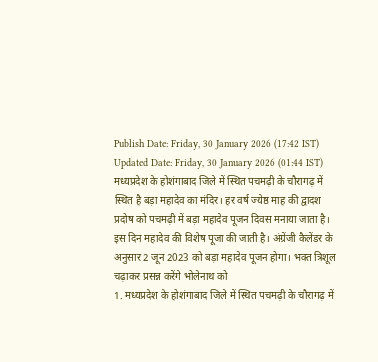Publish Date: Friday, 30 January 2026 (17:42 IST)
Updated Date: Friday, 30 January 2026 (01:44 IST)
मध्यप्रदेश के होशंगाबाद जिले में स्थित पचमढ़ी के चौरागढ़ में स्थित है बड़ा महादेव का मंदिर। हर वर्ष ज्येष्ठ माह की द्वादश प्रदोष को पचमढ़ी में बड़ा महादेव पूजन दिवस मनाया जाता है। इस दिन महादेव की विशेष पूजा की जाती है। अंग्रेंजी कैलेंडर के अनुसार 2 जून 2023 को बड़ा महादेव पूजन होगा। भक्त त्रिशूल चढ़ाकर प्रसन्न करेंगे भोलेनाथ को
1. मध्यप्रदेश के होशंगाबाद जिले में स्थित पचमढ़ी के चौरागढ़ में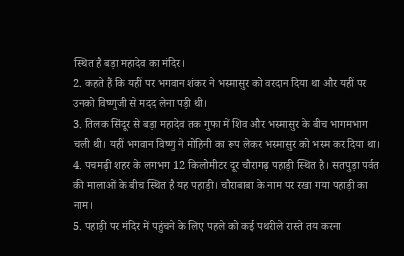स्थित है बड़ा महादेव का मंदिर।
2. कहते हैं कि यहीं पर भगवान शंकर ने भस्मासुर को वरदान दिया था और यहीं पर उनको विष्णुजी से मदद लेना पड़ी थी।
3. तिलक सिंदूर से बड़ा महादेव तक गुफा में शिव और भस्मासुर के बीच भागमभाग चली थी। यहीं भगवान विष्णु ने मोहिनी का रूप लेकर भस्मासुर को भस्म कर दिया था।
4. पचमढ़ी शहर के लगभग 12 किलोमीटर दूर चौरागढ़ पहाड़ी स्थित है। सतपुड़ा पर्वत की मालाओं के बीच स्थित है यह पहाड़ी। चौराबाबा के नाम पर रखा गया पहाड़ी का नाम।
5. पहाड़ी पर मंदिर में पहुंचने के लिए पहले को कई पथरीले रास्ते तय करना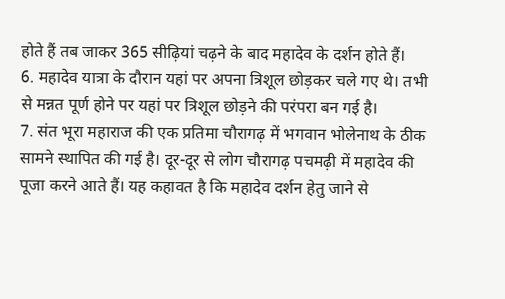होते हैं तब जाकर 365 सीढ़ियां चढ़ने के बाद महादेव के दर्शन होते हैं।
6. महादेव यात्रा के दौरान यहां पर अपना त्रिशूल छोड़कर चले गए थे। तभी से मन्नत पूर्ण होने पर यहां पर त्रिशूल छोड़ने की परंपरा बन गई है।
7. संत भूरा महाराज की एक प्रतिमा चौरागढ़ में भगवान भोलेनाथ के ठीक सामने स्थापित की गई है। दूर-दूर से लोग चौरागढ़ पचमढ़ी में महादेव की पूजा करने आते हैं। यह कहावत है कि महादेव दर्शन हेतु जाने से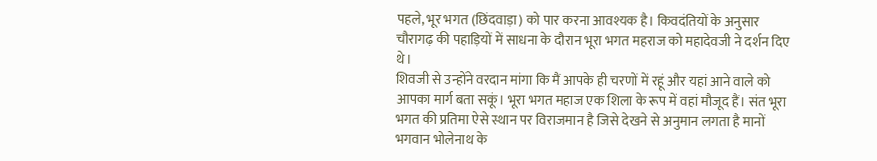पहले, भूर भगत (छिंदवाड़ा) को पार करना आवश्यक है। किवदंतियों के अनुसार चौरागढ़ की पहाड़ियों में साधना के दौरान भूरा भगत महराज को महादेवजी ने दर्शन दिए थे।
शिवजी से उन्होंने वरदान मांगा कि मैं आपके ही चरणों में रहूं और यहां आने वाले को आपका मार्ग बता सकूं। भूरा भगत महाज एक शिला के रूप में वहां मौजूद हैं। संत भूरा भगत की प्रतिमा ऐसे स्थान पर विराजमान है जिसे देखने से अनुमान लगता है मानों भगवान भोलेनाथ के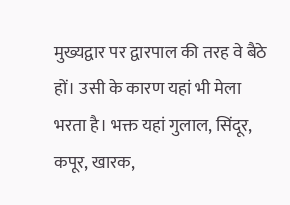मुख्यद्वार पर द्वारपाल की तरह वे बैठे हों। उसी के कारण यहां भी मेला भरता है। भक्त यहां गुलाल, सिंदूर, कपूर, खारक,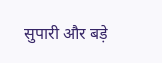सुपारी और बड़े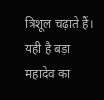त्रिशूल चढ़ाते हैं। यही है बड़ा महादेव का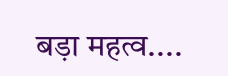बड़ा महत्व....